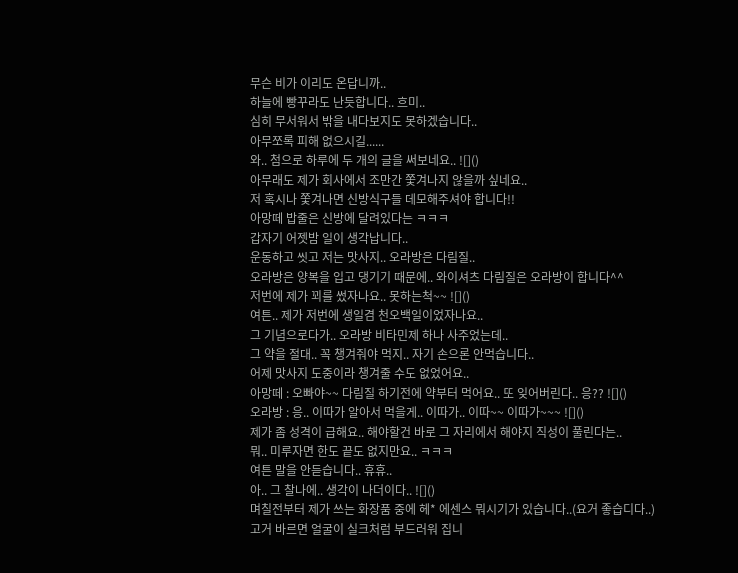무슨 비가 이리도 온답니까..
하늘에 빵꾸라도 난듯합니다.. 흐미..
심히 무서워서 밖을 내다보지도 못하겠습니다..
아무쪼록 피해 없으시길......
와.. 첨으로 하루에 두 개의 글을 써보네요.. ![]()
아무래도 제가 회사에서 조만간 쫓겨나지 않을까 싶네요..
저 혹시나 쫓겨나면 신방식구들 데모해주셔야 합니다!!
아망떼 밥줄은 신방에 달려있다는 ㅋㅋㅋ
갑자기 어젯밤 일이 생각납니다..
운동하고 씻고 저는 맛사지.. 오라방은 다림질..
오라방은 양복을 입고 댕기기 때문에.. 와이셔츠 다림질은 오라방이 합니다^^
저번에 제가 꾀를 썼자나요.. 못하는척~~ ![]()
여튼.. 제가 저번에 생일겸 천오백일이었자나요..
그 기념으로다가.. 오라방 비타민제 하나 사주었는데..
그 약을 절대.. 꼭 챙겨줘야 먹지.. 자기 손으론 안먹습니다..
어제 맛사지 도중이라 챙겨줄 수도 없었어요..
아망떼 : 오빠야~~ 다림질 하기전에 약부터 먹어요.. 또 잊어버린다.. 응?? ![]()
오라방 : 응.. 이따가 알아서 먹을게.. 이따가.. 이따~~ 이따가~~~ ![]()
제가 좀 성격이 급해요.. 해야할건 바로 그 자리에서 해야지 직성이 풀린다는..
뭐.. 미루자면 한도 끝도 없지만요.. ㅋㅋㅋ
여튼 말을 안듣습니다.. 휴휴..
아.. 그 찰나에.. 생각이 나더이다.. ![]()
며칠전부터 제가 쓰는 화장품 중에 헤* 에센스 뭐시기가 있습니다..(요거 좋습디다..)
고거 바르면 얼굴이 실크처럼 부드러워 집니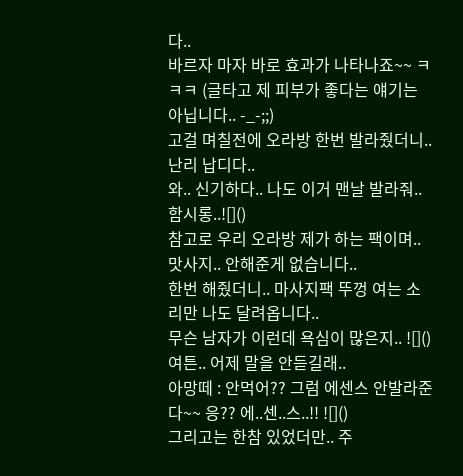다..
바르자 마자 바로 효과가 나타나죠~~ ㅋㅋㅋ (글타고 제 피부가 좋다는 얘기는 아닙니다.. -_-;;)
고걸 며칠전에 오라방 한번 발라줬더니.. 난리 납디다..
와.. 신기하다.. 나도 이거 맨날 발라줘.. 함시롱..![]()
참고로 우리 오라방 제가 하는 팩이며.. 맛사지.. 안해준게 없습니다..
한번 해줬더니.. 마사지팩 뚜껑 여는 소리만 나도 달려옵니다..
무슨 남자가 이런데 욕심이 많은지.. ![]()
여튼.. 어제 말을 안듣길래..
아망떼 : 안먹어?? 그럼 에센스 안발라준다~~ 응?? 에..센..스..!! ![]()
그리고는 한참 있었더만.. 주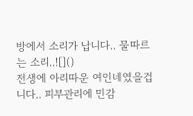방에서 소리가 납니다.. 물따르는 소리..![]()
전생에 아리따운 여인네였을겁니다.. 피부관리에 민감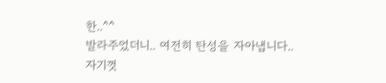한..^^
발라주었더니.. 여전히 탄성을 자아냅니다..
자기껏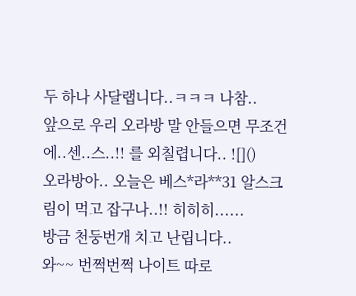두 하나 사달랩니다..ㅋㅋㅋ 나참..
앞으로 우리 오라방 말 안들으면 무조건 에..센..스..!! 를 외칠렵니다.. ![]()
오라방아.. 오늘은 베스*라**31 알스크림이 먹고 잡구나..!! 히히히......
방금 천둥번개 치고 난립니다..
와~~ 번쩍번쩍 나이트 따로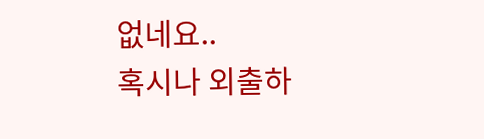없네요..
혹시나 외출하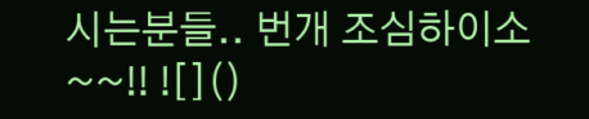시는분들.. 번개 조심하이소~~!! ![]()